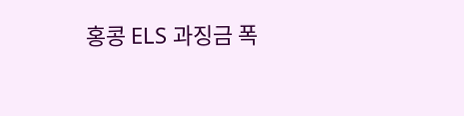홍콩 ELS 과징금 폭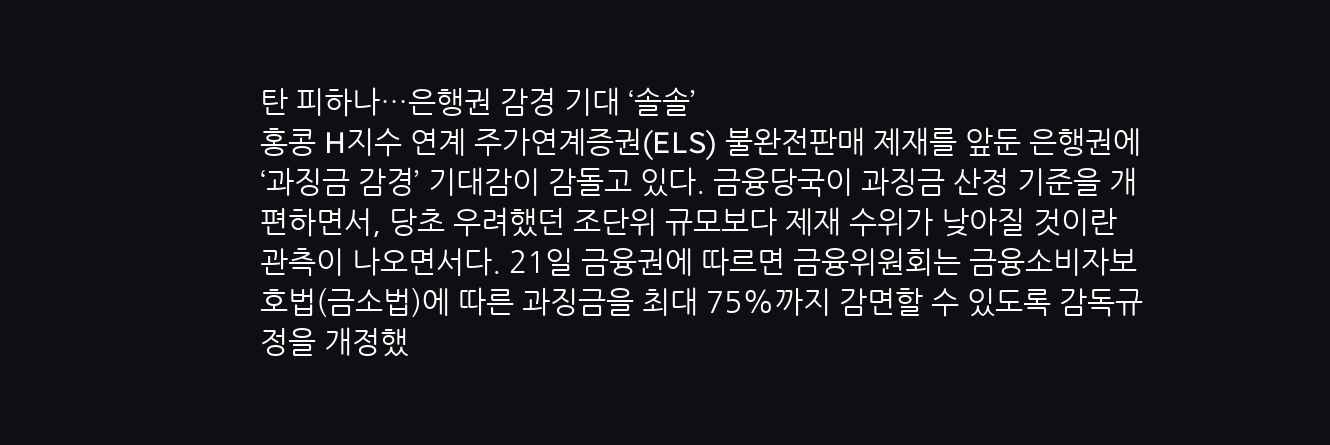탄 피하나…은행권 감경 기대 ‘솔솔’
홍콩 H지수 연계 주가연계증권(ELS) 불완전판매 제재를 앞둔 은행권에 ‘과징금 감경’ 기대감이 감돌고 있다. 금융당국이 과징금 산정 기준을 개편하면서, 당초 우려했던 조단위 규모보다 제재 수위가 낮아질 것이란 관측이 나오면서다. 21일 금융권에 따르면 금융위원회는 금융소비자보호법(금소법)에 따른 과징금을 최대 75%까지 감면할 수 있도록 감독규정을 개정했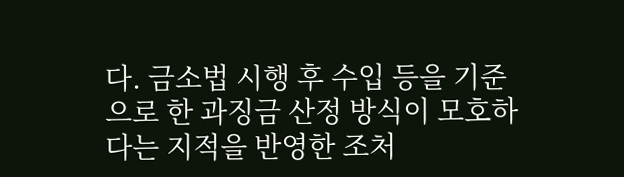다. 금소법 시행 후 수입 등을 기준으로 한 과징금 산정 방식이 모호하다는 지적을 반영한 조처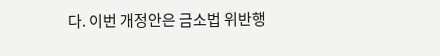다. 이번 개정안은 금소법 위반행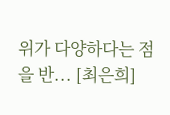위가 다양하다는 점을 반... [최은희]